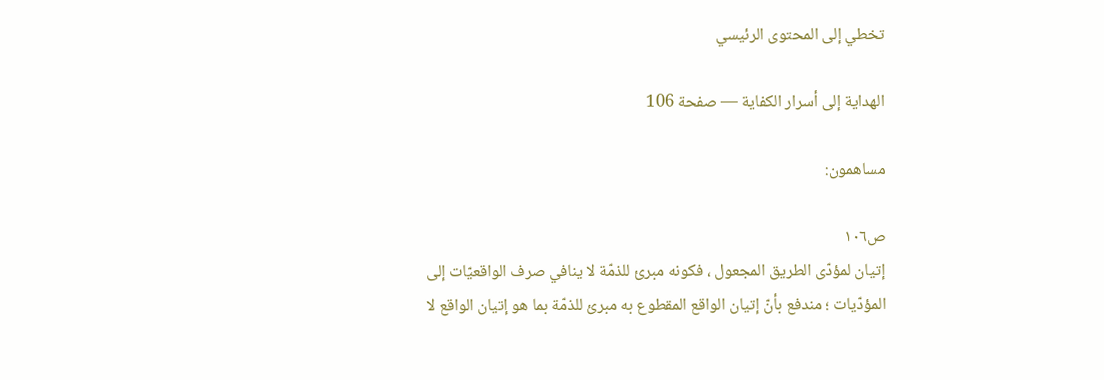تخطي إلى المحتوى الرئيسي

الهداية إلى أسرار الكفاية — صفحة 106

مساهمون:

ص١٠٦
إتيان لمؤدّى الطريق المجعول ، فكونه مبرئ للذمّة لا ينافي صرف الواقعيّات إلى المؤدّيات ؛ مندفع بأنّ إتيان الواقع المقطوع به مبرئ للذمّة بما هو إتيان الواقع لا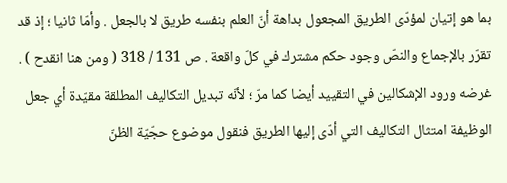بما هو إتيان لمؤدّى الطريق المجعول بداهة أنّ العلم بنفسه طريق لا بالجعل . وأمّا ثانيا ؛ إذ قد تقرّر بالإجماع والنصّ وجود حكم مشترك في كلّ واقعة . ص 131 / 318 ( ومن هنا انقدح ) . غرضه ورود الإشكالين في التقييد أيضا كما مرّ ؛ لأنّه تبديل التكاليف المطلقة مقيّدة أي جعل الوظيفة امتثال التكاليف التي أدّى إليها الطريق فنقول موضوع حجّيّة الظنّ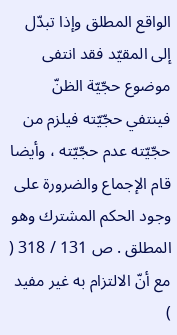الواقع المطلق وإذا تبدّل إلى المقيّد فقد انتفى موضوع حجّيّة الظنّ فينتفي حجّيّته فيلزم من حجّيّته عدم حجّيّته ، وأيضا قام الإجماع والضرورة على وجود الحكم المشترك وهو المطلق . ص 131 / 318 ( مع أنّ الالتزام به غير مفيد )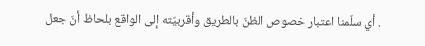. أي سلّمنا اعتبار خصوص الظنّ بالطريق وأقربيّته إلى الواقع بلحاظ أنّ جعل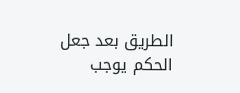الطريق بعد جعل الحكم يوجب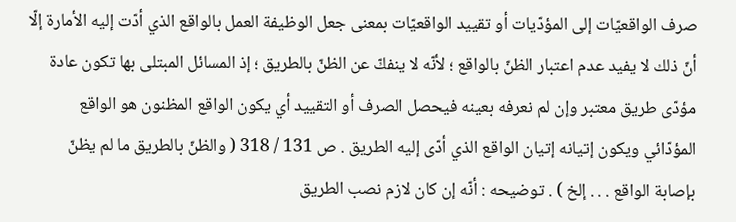صرف الواقعيّات إلى المؤدّيات أو تقييد الواقعيّات بمعنى جعل الوظيفة العمل بالواقع الذي أدّت إليه الأمارة إلّا أنّ ذلك لا يفيد عدم اعتبار الظنّ بالواقع ؛ لأنّه لا ينفكّ عن الظنّ بالطريق ؛ إذ المسائل المبتلى بها تكون عادة مؤدّى طريق معتبر وإن لم نعرفه بعينه فيحصل الصرف أو التقييد أي يكون الواقع المظنون هو الواقع المؤدّائي ويكون إتيانه إتيان الواقع الذي أدّى إليه الطريق . ص 131 / 318 ( والظنّ بالطريق ما لم يظنّ بإصابة الواقع . . . إلخ ) . توضيحه : أنّه إن كان لازم نصب الطريق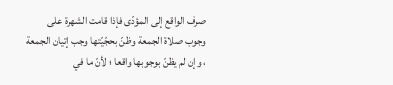صرف الواقع إلى المؤدّى فإذا قامت الشهرة على وجوب صلاة الجمعة وظنّ بحجّيّتها وجب إتيان الجمعة ، وإن لم يظنّ بوجوبها واقعا ؛ لأنّ ما في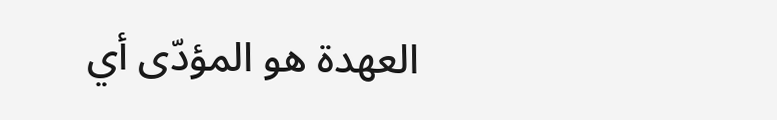العهدة هو المؤدّى أي